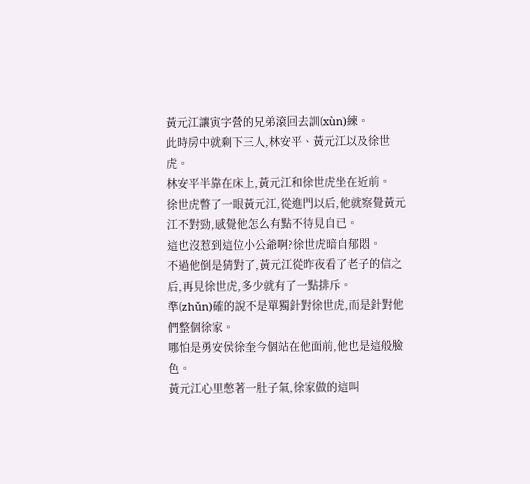黃元江讓寅字營的兄弟滾回去訓(xùn)練。
此時房中就剩下三人,林安平、黃元江以及徐世虎。
林安平半靠在床上,黃元江和徐世虎坐在近前。
徐世虎瞥了一眼黃元江,從進門以后,他就察覺黃元江不對勁,感覺他怎么有點不待見自已。
這也沒惹到這位小公爺啊?徐世虎暗自郁悶。
不過他倒是猜對了,黃元江從昨夜看了老子的信之后,再見徐世虎,多少就有了一點排斥。
準(zhǔn)確的說不是單獨針對徐世虎,而是針對他們整個徐家。
哪怕是勇安侯徐奎今個站在他面前,他也是這般臉色。
黃元江心里憋著一肚子氣,徐家做的這叫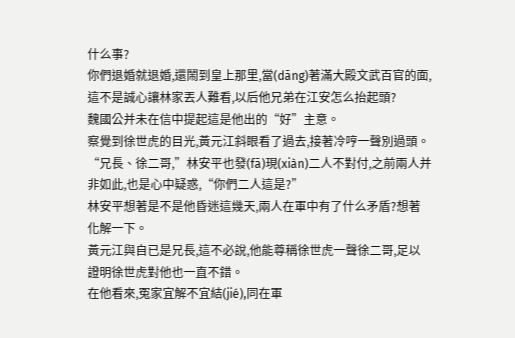什么事?
你們退婚就退婚,還鬧到皇上那里,當(dāng)著滿大殿文武百官的面,這不是誠心讓林家丟人難看,以后他兄弟在江安怎么抬起頭?
魏國公并未在信中提起這是他出的“好”主意。
察覺到徐世虎的目光,黃元江斜眼看了過去,接著冷哼一聲別過頭。
“兄長、徐二哥,”林安平也發(fā)現(xiàn)二人不對付,之前兩人并非如此,也是心中疑惑,“你們二人這是?”
林安平想著是不是他昏迷這幾天,兩人在軍中有了什么矛盾?想著化解一下。
黃元江與自已是兄長,這不必說,他能尊稱徐世虎一聲徐二哥,足以證明徐世虎對他也一直不錯。
在他看來,冤家宜解不宜結(jié),同在軍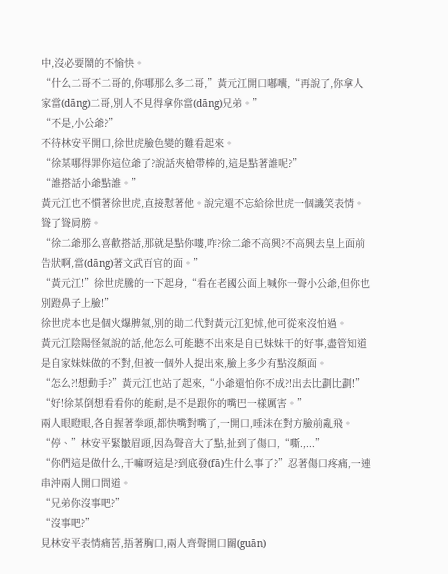中,沒必要鬧的不愉快。
“什么二哥不二哥的,你哪那么多二哥,”黃元江開口嘟囔,“再說了,你拿人家當(dāng)二哥,別人不見得拿你當(dāng)兄弟。”
“不是,小公爺?”
不待林安平開口,徐世虎臉色變的難看起來。
“徐某哪得罪你這位爺了?說話夾槍帶棒的,這是點著誰呢?”
“誰搭話小爺點誰。”
黃元江也不慣著徐世虎,直接懟著他。說完還不忘給徐世虎一個譏笑表情。
聳了聳肩膀。
“徐二爺那么喜歡搭話,那就是點你嘍,咋?徐二爺不高興?不高興去皇上面前告狀啊,當(dāng)著文武百官的面。”
“黃元江!”徐世虎騰的一下起身,“看在老國公面上喊你一聲小公爺,但你也別蹬鼻子上臉!”
徐世虎本也是個火爆脾氣,別的勛二代對黃元江犯怵,他可從來沒怕過。
黃元江陰陽怪氣說的話,他怎么可能聽不出來是自已妹妹干的好事,盡管知道是自家妹妹做的不對,但被一個外人提出來,臉上多少有點沒顏面。
“怎么?!想動手?”黃元江也站了起來,“小爺還怕你不成?!出去比劃比劃!”
“好!徐某倒想看看你的能耐,是不是跟你的嘴巴一樣厲害。”
兩人眼瞪眼,各自握著拳頭,都快嘴對嘴了,一開口,唾沫在對方臉前亂飛。
“停、”林安平緊皺眉頭,因為聲音大了點,扯到了傷口,“嘶.,...”
“你們這是做什么,干嘛呀這是?到底發(fā)生什么事了?”忍著傷口疼痛,一連串沖兩人開口問道。
“兄弟你沒事吧?”
“沒事吧?”
見林安平表情痛苦,捂著胸口,兩人齊聲開口關(guān)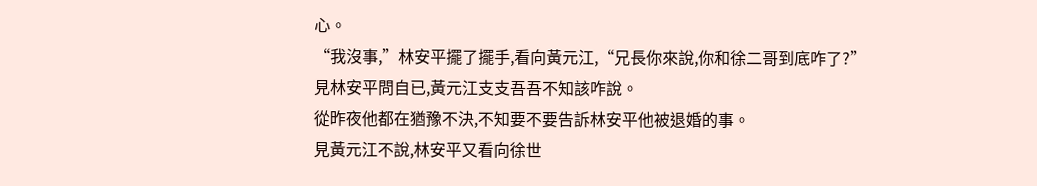心。
“我沒事,”林安平擺了擺手,看向黃元江,“兄長你來說,你和徐二哥到底咋了?”
見林安平問自已,黃元江支支吾吾不知該咋說。
從昨夜他都在猶豫不決,不知要不要告訴林安平他被退婚的事。
見黃元江不說,林安平又看向徐世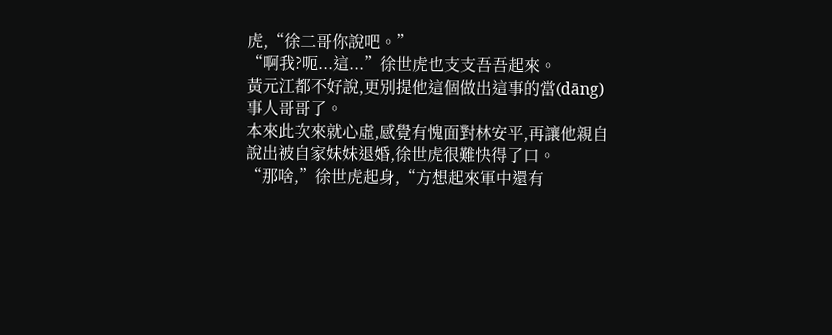虎,“徐二哥你說吧。”
“啊我?呃...這...”徐世虎也支支吾吾起來。
黃元江都不好說,更別提他這個做出這事的當(dāng)事人哥哥了。
本來此次來就心虛,感覺有愧面對林安平,再讓他親自說出被自家妹妹退婚,徐世虎很難快得了口。
“那啥,”徐世虎起身,“方想起來軍中還有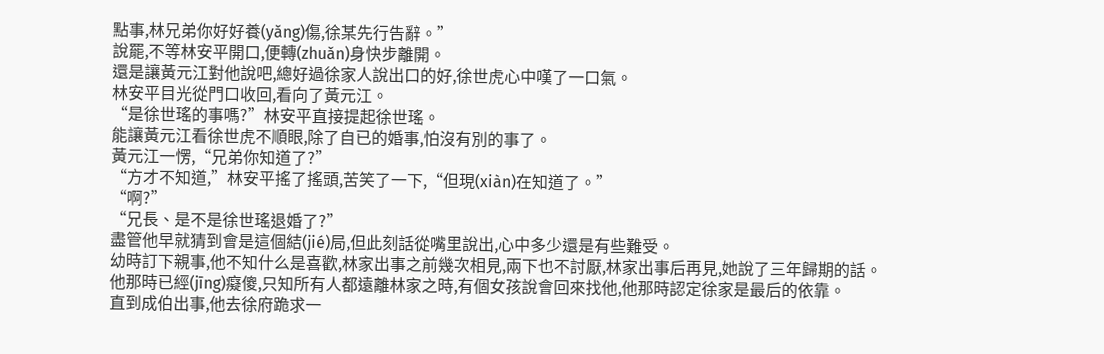點事,林兄弟你好好養(yǎng)傷,徐某先行告辭。”
說罷,不等林安平開口,便轉(zhuǎn)身快步離開。
還是讓黃元江對他說吧,總好過徐家人說出口的好,徐世虎心中嘆了一口氣。
林安平目光從門口收回,看向了黃元江。
“是徐世瑤的事嗎?”林安平直接提起徐世瑤。
能讓黃元江看徐世虎不順眼,除了自已的婚事,怕沒有別的事了。
黃元江一愣,“兄弟你知道了?”
“方才不知道,”林安平搖了搖頭,苦笑了一下,“但現(xiàn)在知道了。”
“啊?”
“兄長、是不是徐世瑤退婚了?”
盡管他早就猜到會是這個結(jié)局,但此刻話從嘴里說出,心中多少還是有些難受。
幼時訂下親事,他不知什么是喜歡,林家出事之前幾次相見,兩下也不討厭,林家出事后再見,她說了三年歸期的話。
他那時已經(jīng)癡傻,只知所有人都遠離林家之時,有個女孩說會回來找他,他那時認定徐家是最后的依靠。
直到成伯出事,他去徐府跪求一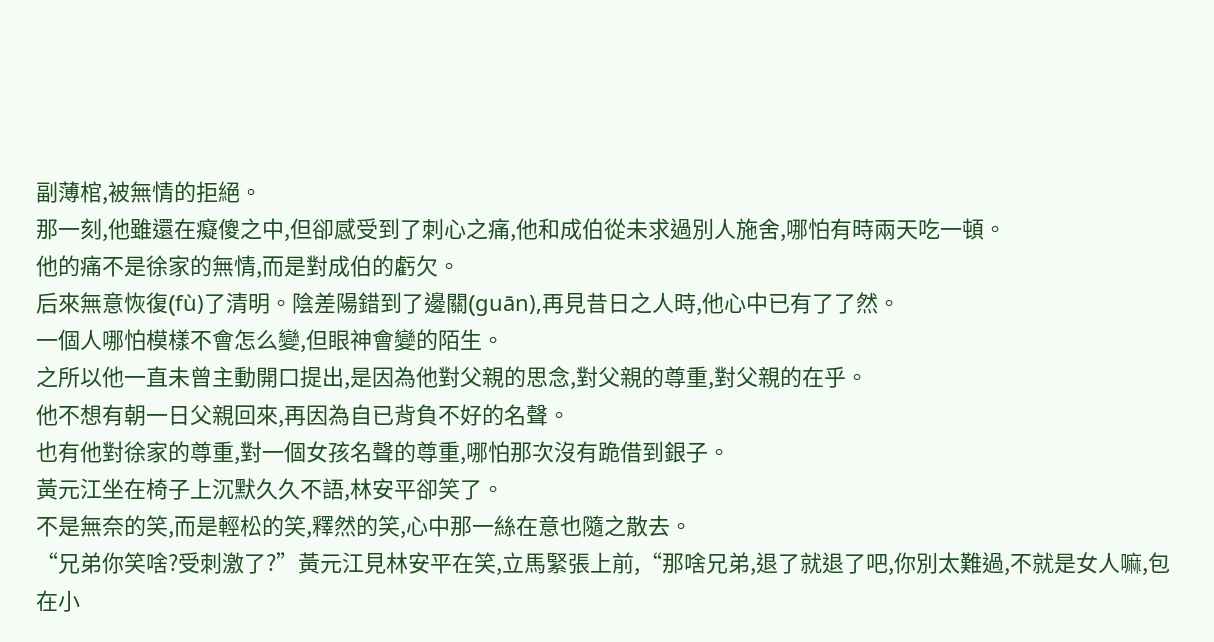副薄棺,被無情的拒絕。
那一刻,他雖還在癡傻之中,但卻感受到了刺心之痛,他和成伯從未求過別人施舍,哪怕有時兩天吃一頓。
他的痛不是徐家的無情,而是對成伯的虧欠。
后來無意恢復(fù)了清明。陰差陽錯到了邊關(guān),再見昔日之人時,他心中已有了了然。
一個人哪怕模樣不會怎么變,但眼神會變的陌生。
之所以他一直未曾主動開口提出,是因為他對父親的思念,對父親的尊重,對父親的在乎。
他不想有朝一日父親回來,再因為自已背負不好的名聲。
也有他對徐家的尊重,對一個女孩名聲的尊重,哪怕那次沒有跪借到銀子。
黃元江坐在椅子上沉默久久不語,林安平卻笑了。
不是無奈的笑,而是輕松的笑,釋然的笑,心中那一絲在意也隨之散去。
“兄弟你笑啥?受刺激了?”黃元江見林安平在笑,立馬緊張上前,“那啥兄弟,退了就退了吧,你別太難過,不就是女人嘛,包在小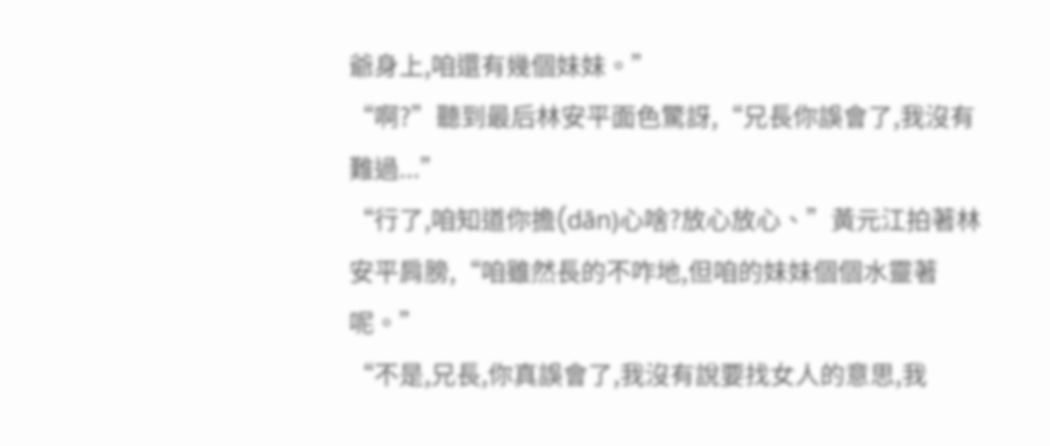爺身上,咱還有幾個妹妹。”
“啊?”聽到最后林安平面色驚訝,“兄長你誤會了,我沒有難過...”
“行了,咱知道你擔(dān)心啥?放心放心、”黃元江拍著林安平肩膀,“咱雖然長的不咋地,但咱的妹妹個個水靈著呢。”
“不是,兄長,你真誤會了,我沒有說要找女人的意思,我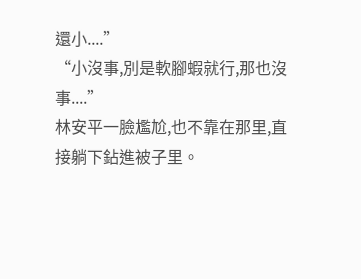還小....”
“小沒事,別是軟腳蝦就行,那也沒事....”
林安平一臉尷尬,也不靠在那里,直接躺下鉆進被子里。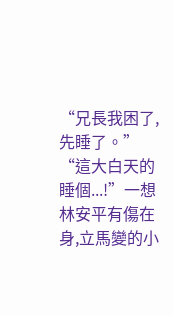“兄長我困了,先睡了。”
“這大白天的睡個...!”一想林安平有傷在身,立馬變的小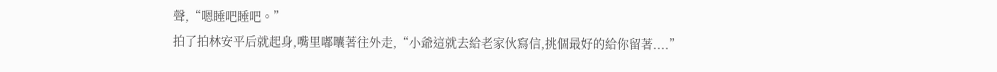聲,“嗯睡吧睡吧。”
拍了拍林安平后就起身,嘴里嘟囔著往外走,“小爺這就去給老家伙寫信,挑個最好的給你留著....”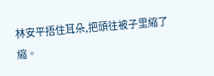林安平捂住耳朵,把頭往被子里縮了縮。